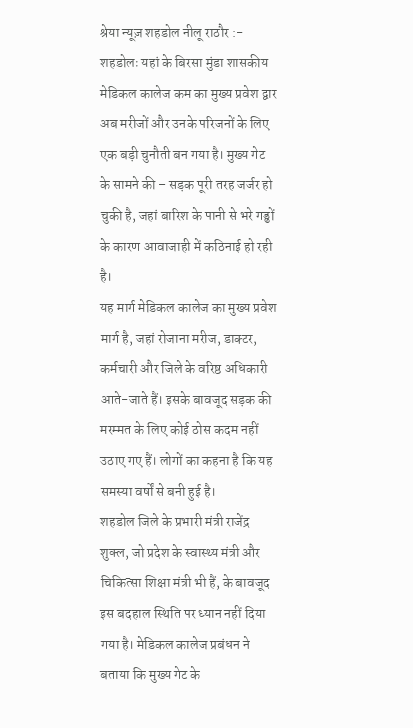श्रेया न्यूज़ शहडोल नीलू राठौर :- शहडोलः यहां के बिरसा मुंडा शासकीय मेडिकल कालेज कम का मुख्य प्रवेश द्वार अब मरीजों और उनके परिजनों के लिए एक बड़ी चुनौती बन गया है। मुख्य गेट के सामने की – सड़क पूरी तरह जर्जर हो चुकी है, जहां बारिश के पानी से भरे गड्ढों के कारण आवाजाही में कठिनाई हो रही है।
यह मार्ग मेडिकल कालेज का मुख्य प्रवेश मार्ग है, जहां रोजाना मरीज, डाक्टर, कर्मचारी और जिले के वरिष्ठ अधिकारी आते-जाते हैं। इसके बावजूद सड़क की मरम्मत के लिए कोई ठोस कदम नहीं उठाए गए हैं। लोगों का कहना है कि यह समस्या वर्षों से बनी हुई है।
शहडोल जिले के प्रभारी मंत्री राजेंद्र शुक्ल, जो प्रदेश के स्वास्थ्य मंत्री और चिकित्सा शिक्षा मंत्री भी हैं, के बावजूद इस बदहाल स्थिति पर ध्यान नहीं दिया गया है। मेडिकल कालेज प्रबंधन ने बताया कि मुख्य गेट के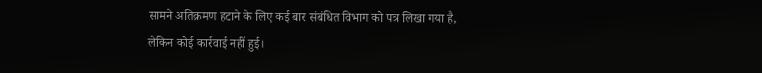सामने अतिक्रमण हटाने के लिए कई बार संबंधित विभाग को पत्र लिखा गया है, लेकिन कोई कार्रवाई नहीं हुई।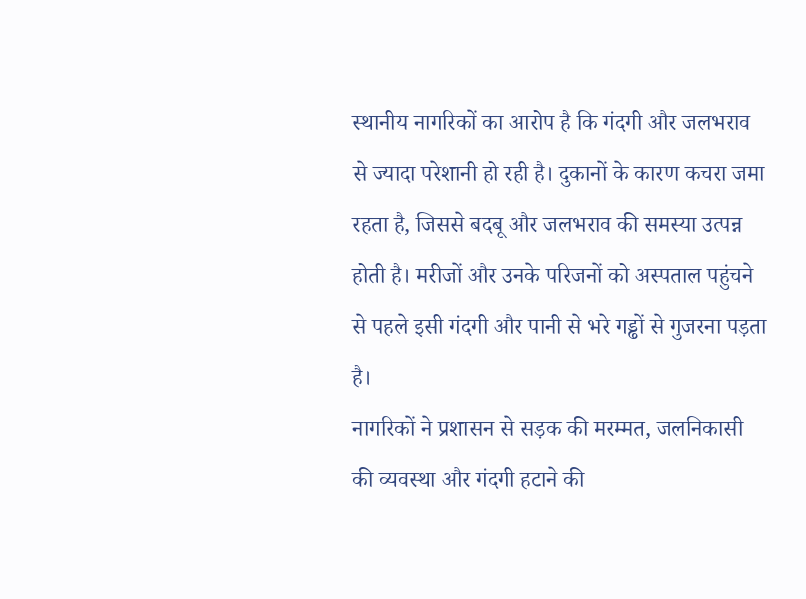स्थानीय नागरिकों का आरोप है कि गंदगी और जलभराव से ज्यादा परेशानी हो रही है। दुकानों के कारण कचरा जमा रहता है, जिससे बदबू और जलभराव की समस्या उत्पन्न होती है। मरीजों और उनके परिजनों को अस्पताल पहुंचने से पहले इसी गंदगी और पानी से भरे गड्ढों से गुजरना पड़ता है।
नागरिकों ने प्रशासन से सड़क की मरम्मत, जलनिकासी की व्यवस्था और गंदगी हटाने की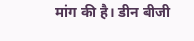मांग की है। डीन बीजी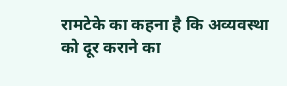रामटेके का कहना है कि अव्यवस्था को दूर कराने का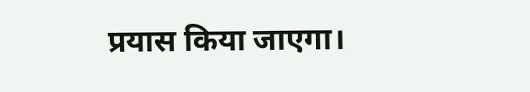प्रयास किया जाएगा।